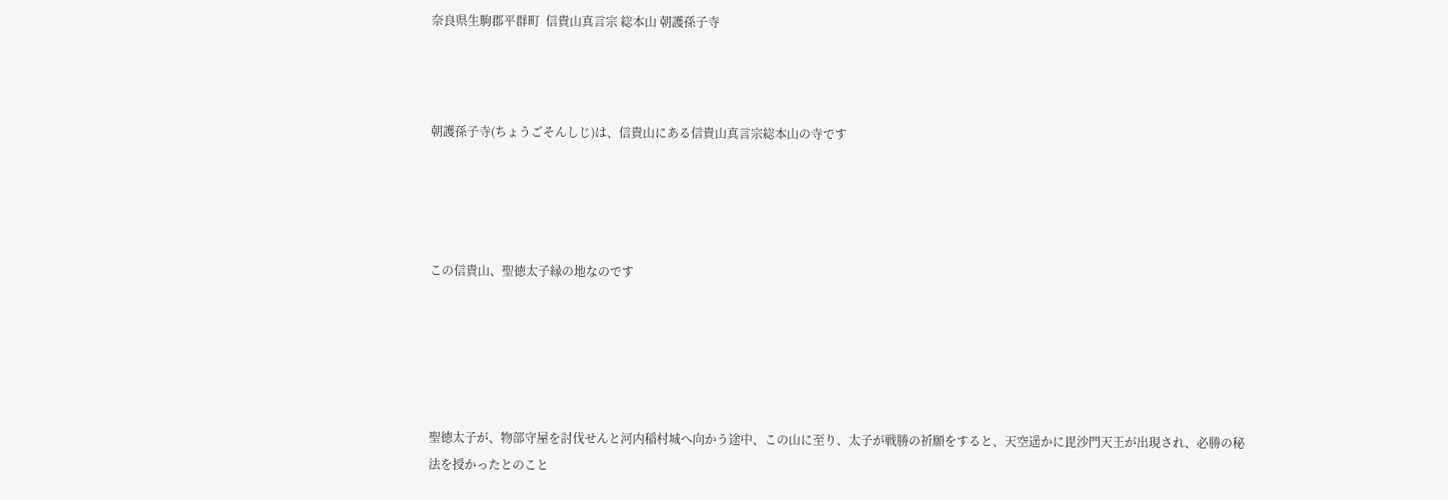奈良県生駒郡平群町  信貴山真言宗 総本山 朝護孫子寺



朝護孫子寺(ちょうごそんしじ)は、信貴山にある信貴山真言宗総本山の寺です




この信貴山、聖徳太子縁の地なのです





聖徳太子が、物部守屋を討伐せんと河内稲村城へ向かう途中、この山に至り、太子が戦勝の祈願をすると、天空遥かに毘沙門天王が出現され、必勝の秘法を授かったとのこと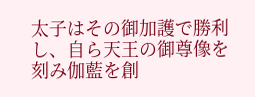太子はその御加護で勝利し、自ら天王の御尊像を刻み伽藍を創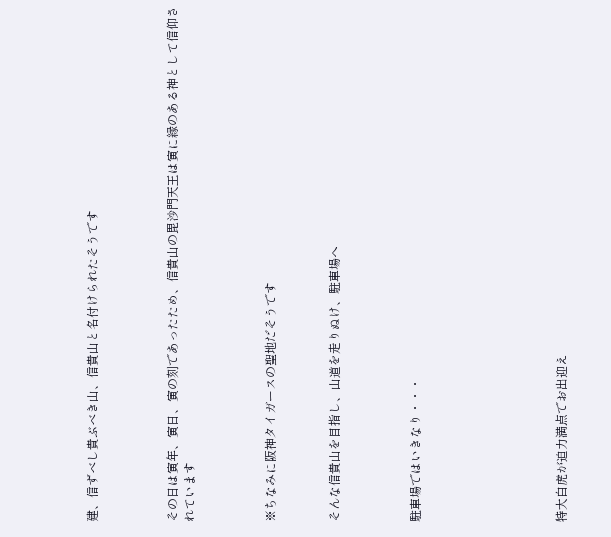建、信ずべし貴ぶべき山、信貴山と名付けられたそうです




その日は寅年、寅日、寅の刻であったため、信貴山の毘沙門天王は寅に縁のある神として信仰されています




※ちなみに阪神タイガースの聖地だそうです



そんな信貴山を目指し、山道を走りぬけ、駐車場へ




駐車場ではいきなり・・・








特大白虎が迫力満点でお出迎え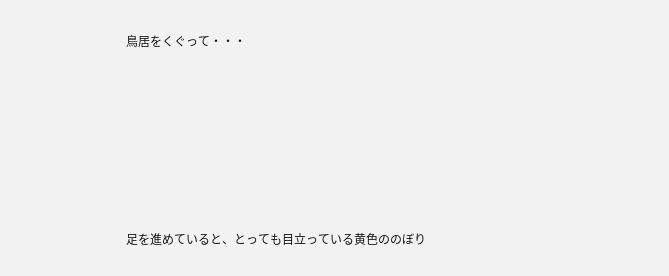鳥居をくぐって・・・








足を進めていると、とっても目立っている黄色ののぼり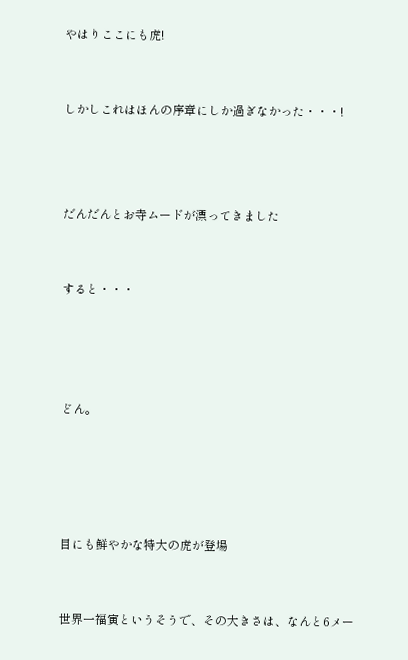やはりここにも虎!




しかしこれはほんの序章にしか過ぎなかった・・・!






だんだんとお寺ムードが漂ってきました




すると・・・







どん。








目にも鮮やかな特大の虎が登場




世界一福寅というそうで、その大きさは、なんと6メー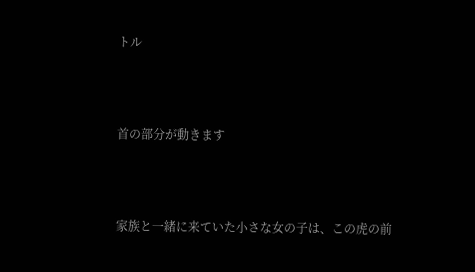トル




首の部分が動きます




家族と一緒に来ていた小さな女の子は、この虎の前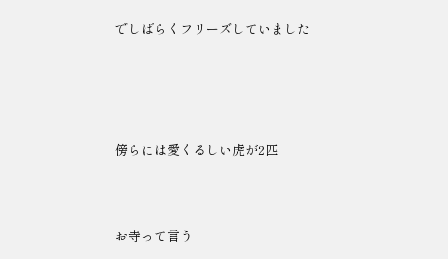でしばらくフリーズしていました






傍らには愛くるしい虎が2匹




お寺って言う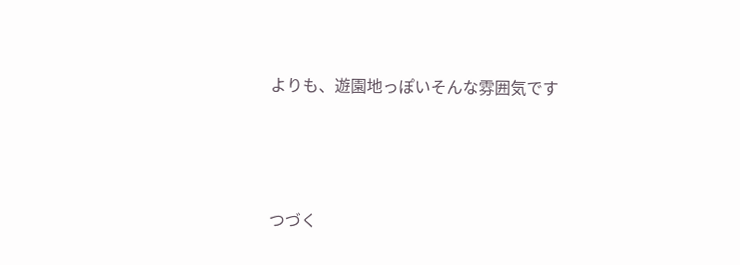よりも、遊園地っぽいそんな雰囲気です




つづく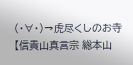(・∀・)→虎尽くしのお寺 【信貴山真言宗 総本山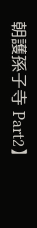朝護孫子寺 Part2】